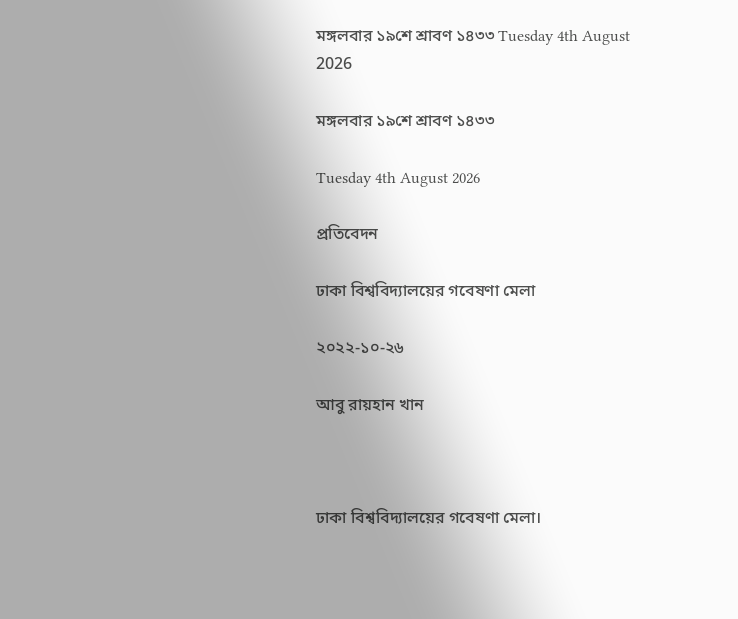মঙ্গলবার ১৯শে শ্রাবণ ১৪৩৩ Tuesday 4th August 2026

মঙ্গলবার ১৯শে শ্রাবণ ১৪৩৩

Tuesday 4th August 2026

প্রতিবেদন

ঢাকা বিশ্ববিদ্যালয়ের গবেষণা মেলা

২০২২-১০-২৬

আবু রায়হান খান



ঢাকা বিশ্ববিদ্যালয়ের গবেষণা মেলা।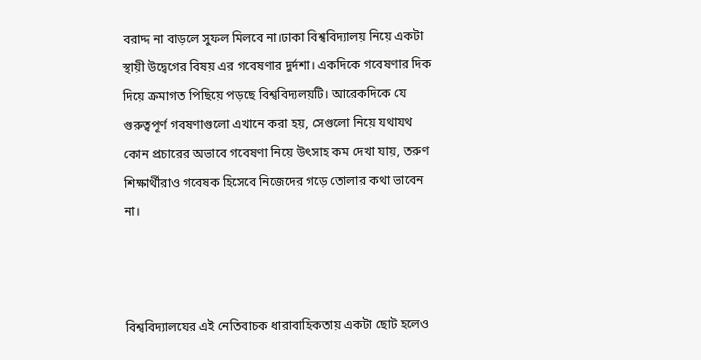বরাদ্দ না বাড়লে সুফল মিলবে না।ঢাকা বিশ্ববিদ্যালয় নিয়ে একটা স্থায়ী উদ্বেগের বিষয় এর গবেষণার দুর্দশা। একদিকে গবেষণার দিক দিয়ে ক্রমাগত পিছিয়ে পড়ছে বিশ্ববিদ্যলয়টি। আরেকদিকে যে গুরুত্বপূর্ণ গবষণাগুলো এখানে করা হয়, সেগুলো নিয়ে যথাযথ কোন প্রচারের অভাবে গবেষণা নিয়ে উৎসাহ কম দেখা যায়, তরুণ শিক্ষার্থীরাও গবেষক হিসেবে নিজেদের গড়ে তোলার কথা ভাবেন না।



বিশ্ববিদ্যালযের এই নেতিবাচক ধারাবাহিকতায় একটা ছোট হলেও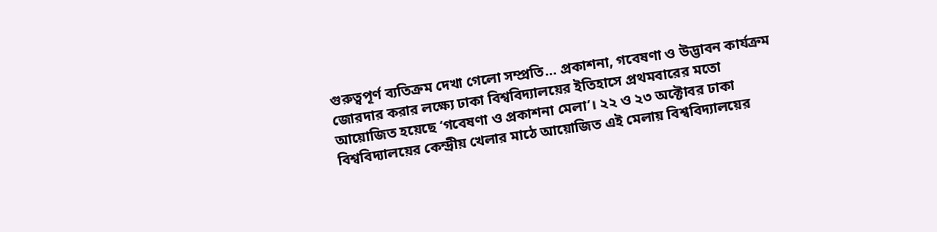গুরুত্বপূর্ণ ব্যতিক্রম দেখা গেলো সম্প্রতি… প্রকাশনা, গবেষণা ও উদ্ভাবন কার্যক্রম জোরদার করার লক্ষ্যে ঢাকা বিশ্ববিদ্যালয়ের ইতিহাসে প্রথমবারের মতো আয়োজিত হয়েছে ‘গবেষণা ও প্রকাশনা মেলা’। ২২ ও ২৩ অক্টোবর ঢাকা বিশ্ববিদ্যালয়ের কেন্দ্রীয় খেলার মাঠে আয়োজিত এই মেলায় বিশ্ববিদ্যালয়ের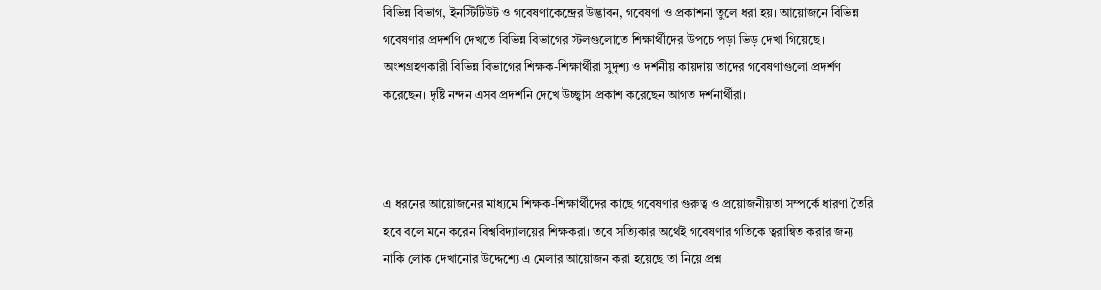বিভিন্ন বিভাগ, ইনস্টিটিউট ও গবেষণাকেন্দ্রের উদ্ভাবন, গবেষণা ও প্রকাশনা তুলে ধরা হয়। আয়োজনে বিভিন্ন গবেষণার প্রদর্শণি দেখতে বিভিন্ন বিভাগের স্টলগুলোতে শিক্ষার্থীদের উপচে পড়া ভিড় দেখা গিয়েছে। অংশগ্রহণকারী বিভিন্ন বিভাগের শিক্ষক-শিক্ষার্থীরা সুদৃশ্য ও দর্শনীয় কায়দায় তাদের গবেষণাগুলো প্রদর্শণ করেছেন। দৃষ্টি নন্দন এসব প্রদর্শনি দেখে উচ্ছ্বাস প্রকাশ করেছেন আগত দর্শনার্থীরা।



এ ধরনের আয়োজনের মাধ্যমে শিক্ষক-শিক্ষার্থীদের কাছে গবেষণার গুরুত্ব ও প্রয়োজনীয়তা সম্পর্কে ধারণা তৈরি হবে বলে মনে করেন বিশ্ববিদ্যালয়ের শিক্ষকরা। তবে সত্যিকার অর্থেই গবেষণার গতিকে ত্বরান্বিত করার জন্য নাকি লোক দেখানোর উদ্দেশ্যে এ মেলার আয়োজন করা হয়েছে তা নিয়ে প্রশ্ন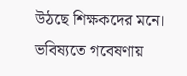উঠছে শিক্ষকদের মনে। ভবিষ্যতে গবেষণায়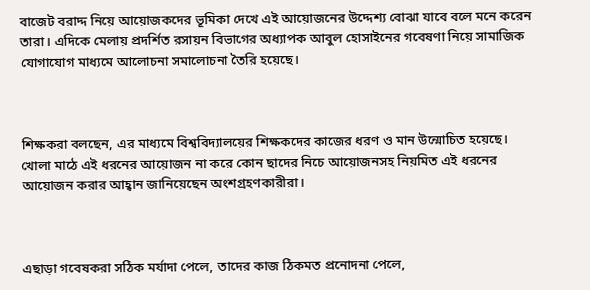বাজেট বরাদ্দ নিয়ে আয়োজকদের ভূমিকা দেখে এই আয়োজনের উদ্দেশ্য বোঝা যাবে বলে মনে করেন তারা। এদিকে মেলায় প্রদর্শিত রসায়ন বিভাগের অধ্যাপক আবুল হোসাইনের গবেষণা নিয়ে সামাজিক যোগাযোগ মাধ্যমে আলোচনা সমালোচনা তৈরি হয়েছে।



শিক্ষকরা বলছেন, এর মাধ্যমে বিশ্ববিদ্যালয়ের শিক্ষকদের কাজের ধরণ ও মান উন্মোচিত হয়েছে। খোলা মাঠে এই ধরনের আয়োজন না করে কোন ছাদের নিচে আয়োজনসহ নিয়মিত এই ধরনের আয়োজন করার আহ্বান জানিয়েছেন অংশগ্রহণকারীরা।



এছাড়া গবেষকরা সঠিক মর্যাদা পেলে, তাদের কাজ ঠিকমত প্রনোদনা পেলে,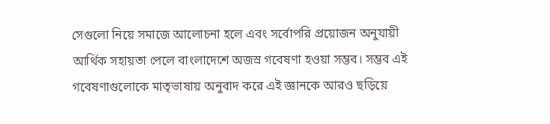সেগুলো নিয়ে সমাজে আলোচনা হলে এবং সর্বোপরি প্রয়োজন অনুযায়ী আর্থিক সহায়তা পেলে বাংলাদেশে অজস্র গবেষণা হওয়া সম্ভব। সম্ভব এই গবেষণাগুলোকে মাতৃভাষায় অনুবাদ করে এই জ্ঞানকে আরও ছড়িয়ে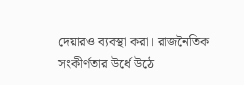দেয়ারও ব্যবস্থা করা। রাজনৈতিক সংকীর্ণতার উর্ধে উঠে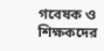গবেষক ও শিক্ষকদের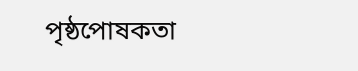পৃষ্ঠপোষকতা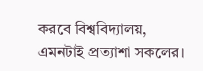করবে বিশ্ববিদ্যালয়, এমনটাই প্রত্যাশা সকলের।